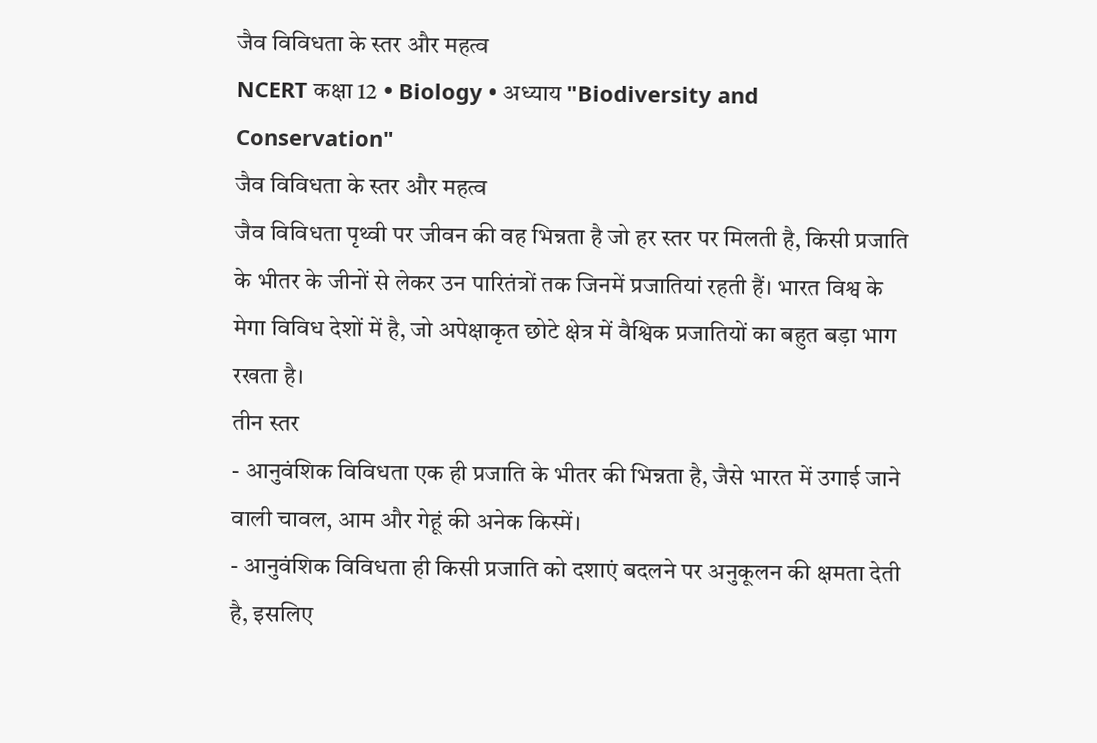जैव विविधता के स्तर और महत्व
NCERT कक्षा 12 • Biology • अध्याय "Biodiversity and Conservation"
जैव विविधता के स्तर और महत्व
जैव विविधता पृथ्वी पर जीवन की वह भिन्नता है जो हर स्तर पर मिलती है, किसी प्रजाति के भीतर के जीनों से लेकर उन पारितंत्रों तक जिनमें प्रजातियां रहती हैं। भारत विश्व के मेगा विविध देशों में है, जो अपेक्षाकृत छोटे क्षेत्र में वैश्विक प्रजातियों का बहुत बड़ा भाग रखता है।
तीन स्तर
- आनुवंशिक विविधता एक ही प्रजाति के भीतर की भिन्नता है, जैसे भारत में उगाई जाने वाली चावल, आम और गेहूं की अनेक किस्में।
- आनुवंशिक विविधता ही किसी प्रजाति को दशाएं बदलने पर अनुकूलन की क्षमता देती है, इसलिए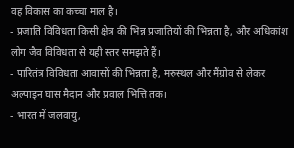वह विकास का कच्चा माल है।
- प्रजाति विविधता किसी क्षेत्र की भिन्न प्रजातियों की भिन्नता है, और अधिकांश लोग जैव विविधता से यही स्तर समझते हैं।
- पारितंत्र विविधता आवासों की भिन्नता है, मरुस्थल और मैंग्रोव से लेकर अल्पाइन घास मैदान और प्रवाल भित्ति तक।
- भारत में जलवायु,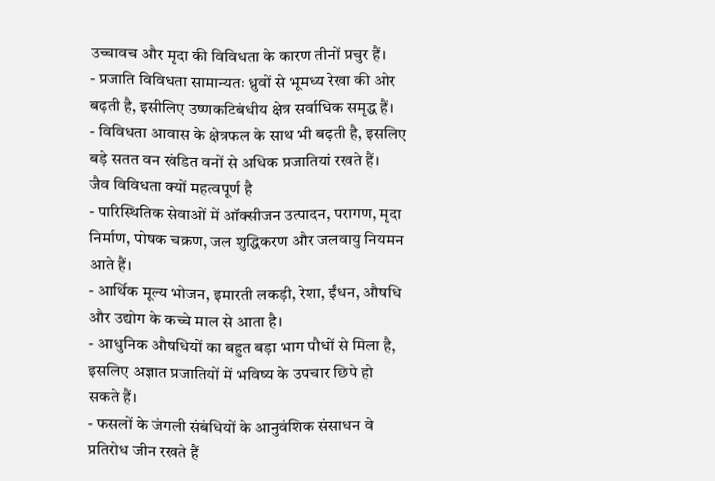उच्चावच और मृदा की विविधता के कारण तीनों प्रचुर हैं।
- प्रजाति विविधता सामान्यतः ध्रुवों से भूमध्य रेखा की ओर बढ़ती है, इसीलिए उष्णकटिबंधीय क्षेत्र सर्वाधिक समृद्ध हैं।
- विविधता आवास के क्षेत्रफल के साथ भी बढ़ती है, इसलिए बड़े सतत वन खंडित वनों से अधिक प्रजातियां रखते हैं।
जैव विविधता क्यों महत्वपूर्ण है
- पारिस्थितिक सेवाओं में ऑक्सीजन उत्पादन, परागण, मृदा निर्माण, पोषक चक्रण, जल शुद्धिकरण और जलवायु नियमन आते हैं।
- आर्थिक मूल्य भोजन, इमारती लकड़ी, रेशा, ईंधन, औषधि और उद्योग के कच्चे माल से आता है।
- आधुनिक औषधियों का बहुत बड़ा भाग पौधों से मिला है, इसलिए अज्ञात प्रजातियों में भविष्य के उपचार छिपे हो सकते हैं।
- फसलों के जंगली संबंधियों के आनुवंशिक संसाधन वे प्रतिरोध जीन रखते हैं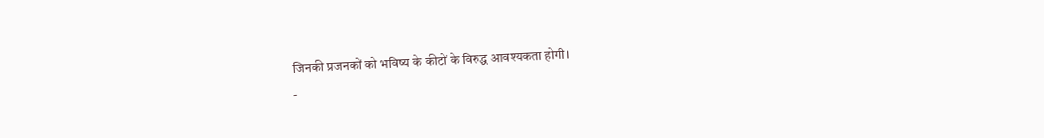जिनकी प्रजनकों को भविष्य के कीटों के विरुद्ध आवश्यकता होगी।
-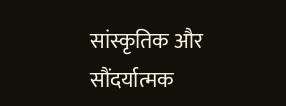सांस्कृतिक और सौंदर्यात्मक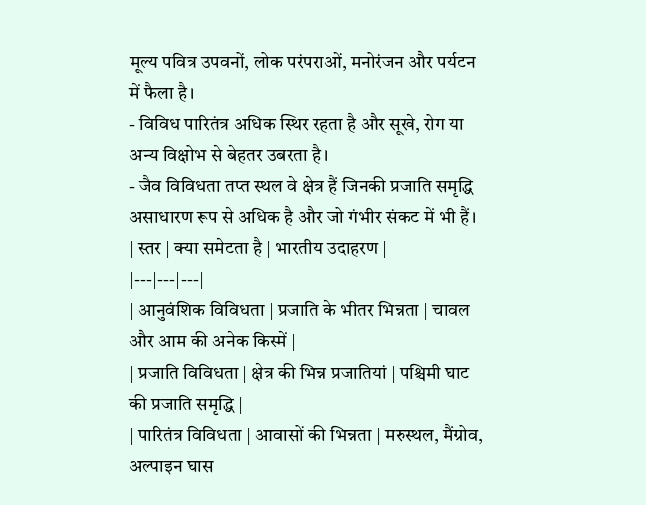मूल्य पवित्र उपवनों, लोक परंपराओं, मनोरंजन और पर्यटन में फैला है।
- विविध पारितंत्र अधिक स्थिर रहता है और सूखे, रोग या अन्य विक्षोभ से बेहतर उबरता है।
- जैव विविधता तप्त स्थल वे क्षेत्र हैं जिनकी प्रजाति समृद्धि असाधारण रूप से अधिक है और जो गंभीर संकट में भी हैं।
| स्तर | क्या समेटता है | भारतीय उदाहरण |
|---|---|---|
| आनुवंशिक विविधता | प्रजाति के भीतर भिन्नता | चावल और आम की अनेक किस्में |
| प्रजाति विविधता | क्षेत्र की भिन्न प्रजातियां | पश्चिमी घाट की प्रजाति समृद्धि |
| पारितंत्र विविधता | आवासों की भिन्नता | मरुस्थल, मैंग्रोव, अल्पाइन घास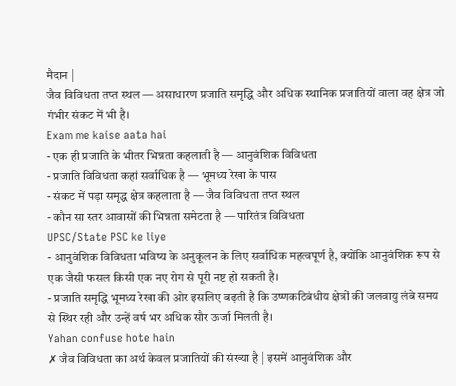मैदान |
जैव विविधता तप्त स्थल — असाधारण प्रजाति समृद्धि और अधिक स्थानिक प्रजातियों वाला वह क्षेत्र जो गंभीर संकट में भी है।
Exam me kaise aata hai
- एक ही प्रजाति के भीतर भिन्नता कहलाती है — आनुवंशिक विविधता
- प्रजाति विविधता कहां सर्वाधिक है — भूमध्य रेखा के पास
- संकट में पड़ा समृद्ध क्षेत्र कहलाता है — जैव विविधता तप्त स्थल
- कौन सा स्तर आवासों की भिन्नता समेटता है — पारितंत्र विविधता
UPSC/State PSC ke liye
- आनुवंशिक विविधता भविष्य के अनुकूलन के लिए सर्वाधिक महत्वपूर्ण है, क्योंकि आनुवंशिक रूप से एक जैसी फसल किसी एक नए रोग से पूरी नष्ट हो सकती है।
- प्रजाति समृद्धि भूमध्य रेखा की ओर इसलिए बढ़ती है कि उष्णकटिबंधीय क्षेत्रों की जलवायु लंबे समय से स्थिर रही और उन्हें वर्ष भर अधिक सौर ऊर्जा मिलती है।
Yahan confuse hote hain
✗ जैव विविधता का अर्थ केवल प्रजातियों की संख्या है | इसमें आनुवंशिक और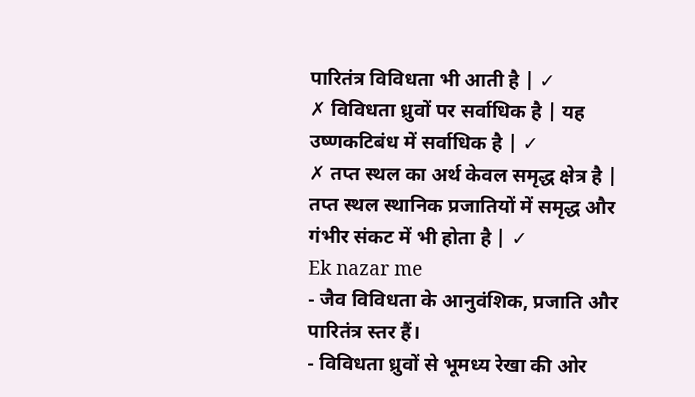पारितंत्र विविधता भी आती है | ✓
✗ विविधता ध्रुवों पर सर्वाधिक है | यह उष्णकटिबंध में सर्वाधिक है | ✓
✗ तप्त स्थल का अर्थ केवल समृद्ध क्षेत्र है | तप्त स्थल स्थानिक प्रजातियों में समृद्ध और गंभीर संकट में भी होता है | ✓
Ek nazar me
- जैव विविधता के आनुवंशिक, प्रजाति और पारितंत्र स्तर हैं।
- विविधता ध्रुवों से भूमध्य रेखा की ओर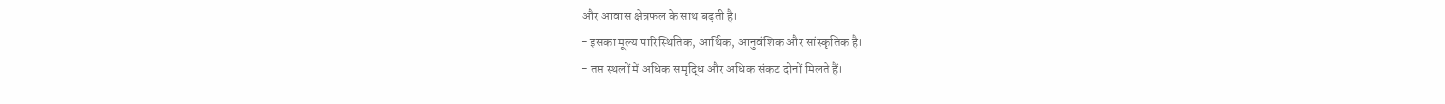और आवास क्षेत्रफल के साथ बढ़ती है।
- इसका मूल्य पारिस्थितिक, आर्थिक, आनुवंशिक और सांस्कृतिक है।
- तप्त स्थलों में अधिक समृद्धि और अधिक संकट दोनों मिलते हैं।